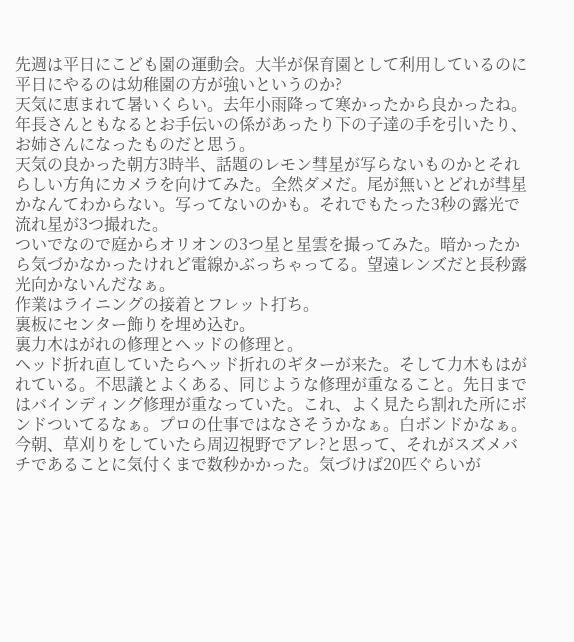先週は平日にこども園の運動会。大半が保育園として利用しているのに平日にやるのは幼稚園の方が強いというのか?
天気に恵まれて暑いくらい。去年小雨降って寒かったから良かったね。年長さんともなるとお手伝いの係があったり下の子達の手を引いたり、お姉さんになったものだと思う。
天気の良かった朝方3時半、話題のレモン彗星が写らないものかとそれらしい方角にカメラを向けてみた。全然ダメだ。尾が無いとどれが彗星かなんてわからない。写ってないのかも。それでもたった3秒の露光で流れ星が3つ撮れた。
ついでなので庭からオリオンの3つ星と星雲を撮ってみた。暗かったから気づかなかったけれど電線かぶっちゃってる。望遠レンズだと長秒露光向かないんだなぁ。
作業はライニングの接着とフレット打ち。
裏板にセンター飾りを埋め込む。
裏力木はがれの修理とヘッドの修理と。
ヘッド折れ直していたらヘッド折れのギターが来た。そして力木もはがれている。不思議とよくある、同じような修理が重なること。先日まではバインディング修理が重なっていた。これ、よく見たら割れた所にボンドついてるなぁ。プロの仕事ではなさそうかなぁ。白ボンドかなぁ。
今朝、草刈りをしていたら周辺視野でアレ?と思って、それがスズメバチであることに気付くまで数秒かかった。気づけば20匹ぐらいが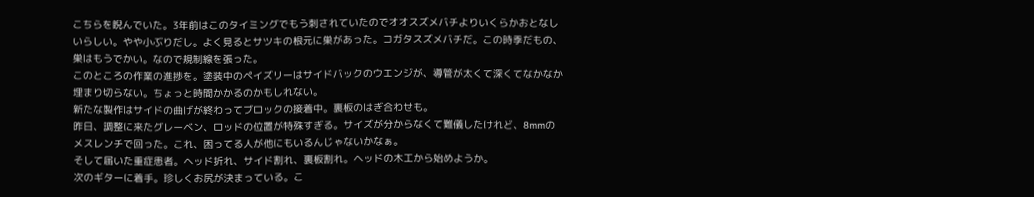こちらを睨んでいた。3年前はこのタイミングでもう刺されていたのでオオスズメバチよりいくらかおとなしいらしい。やや小ぶりだし。よく見るとサツキの根元に巣があった。コガタスズメバチだ。この時季だもの、巣はもうでかい。なので規制線を張った。
このところの作業の進捗を。塗装中のペイズリーはサイドバックのウエンジが、導管が太くて深くてなかなか埋まり切らない。ちょっと時間かかるのかもしれない。
新たな製作はサイドの曲げが終わってブロックの接着中。裏板のはぎ合わせも。
昨日、調整に来たグレーベン、ロッドの位置が特殊すぎる。サイズが分からなくて難儀したけれど、8mmのメスレンチで回った。これ、困ってる人が他にもいるんじゃないかなぁ。
そして届いた重症患者。ヘッド折れ、サイド割れ、裏板割れ。ヘッドの木工から始めようか。
次のギターに着手。珍しくお尻が決まっている。こ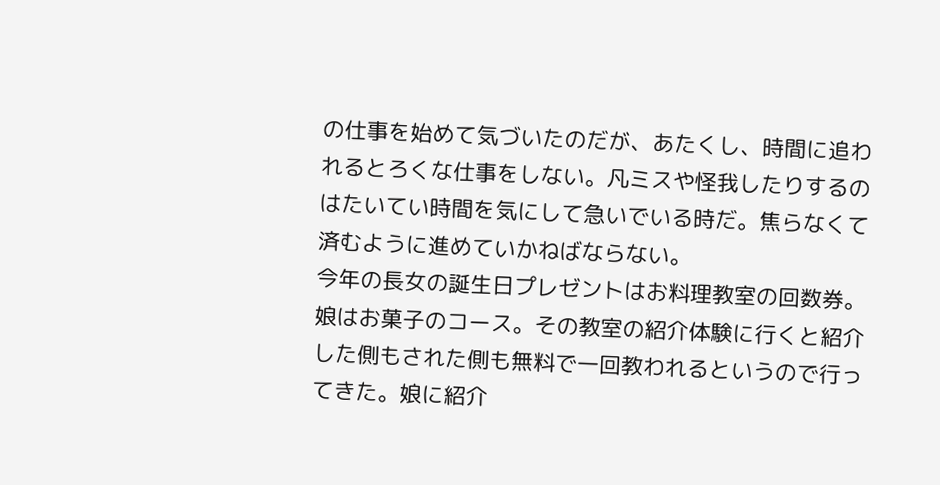の仕事を始めて気づいたのだが、あたくし、時間に追われるとろくな仕事をしない。凡ミスや怪我したりするのはたいてい時間を気にして急いでいる時だ。焦らなくて済むように進めていかねばならない。
今年の長女の誕生日プレゼントはお料理教室の回数券。娘はお菓子のコース。その教室の紹介体験に行くと紹介した側もされた側も無料で一回教われるというので行ってきた。娘に紹介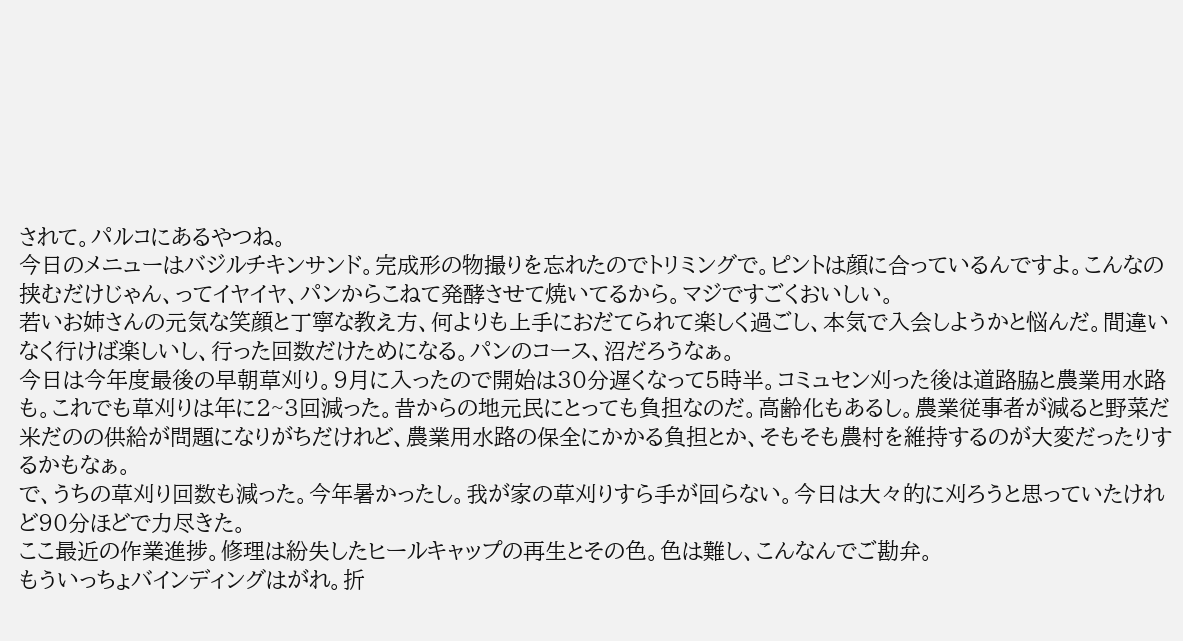されて。パルコにあるやつね。
今日のメニューはバジルチキンサンド。完成形の物撮りを忘れたのでトリミングで。ピントは顔に合っているんですよ。こんなの挟むだけじゃん、ってイヤイヤ、パンからこねて発酵させて焼いてるから。マジですごくおいしい。
若いお姉さんの元気な笑顔と丁寧な教え方、何よりも上手におだてられて楽しく過ごし、本気で入会しようかと悩んだ。間違いなく行けば楽しいし、行った回数だけためになる。パンのコース、沼だろうなぁ。
今日は今年度最後の早朝草刈り。9月に入ったので開始は30分遅くなって5時半。コミュセン刈った後は道路脇と農業用水路も。これでも草刈りは年に2~3回減った。昔からの地元民にとっても負担なのだ。高齢化もあるし。農業従事者が減ると野菜だ米だのの供給が問題になりがちだけれど、農業用水路の保全にかかる負担とか、そもそも農村を維持するのが大変だったりするかもなぁ。
で、うちの草刈り回数も減った。今年暑かったし。我が家の草刈りすら手が回らない。今日は大々的に刈ろうと思っていたけれど90分ほどで力尽きた。
ここ最近の作業進捗。修理は紛失したヒールキャップの再生とその色。色は難し、こんなんでご勘弁。
もういっちょバインディングはがれ。折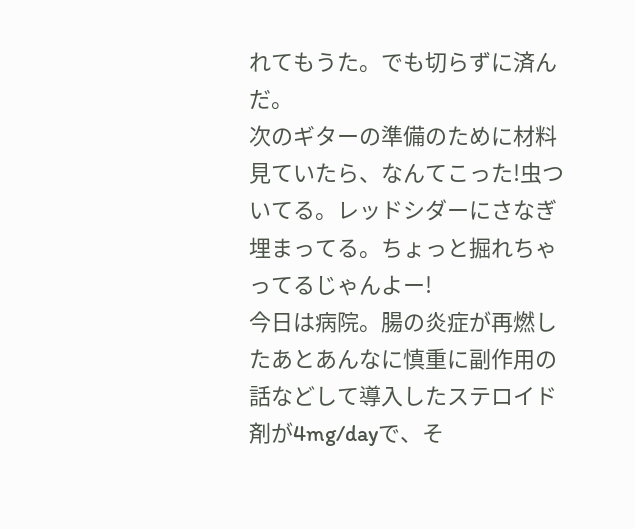れてもうた。でも切らずに済んだ。
次のギターの準備のために材料見ていたら、なんてこった!虫ついてる。レッドシダーにさなぎ埋まってる。ちょっと掘れちゃってるじゃんよー!
今日は病院。腸の炎症が再燃したあとあんなに慎重に副作用の話などして導入したステロイド剤が4mg/dayで、そ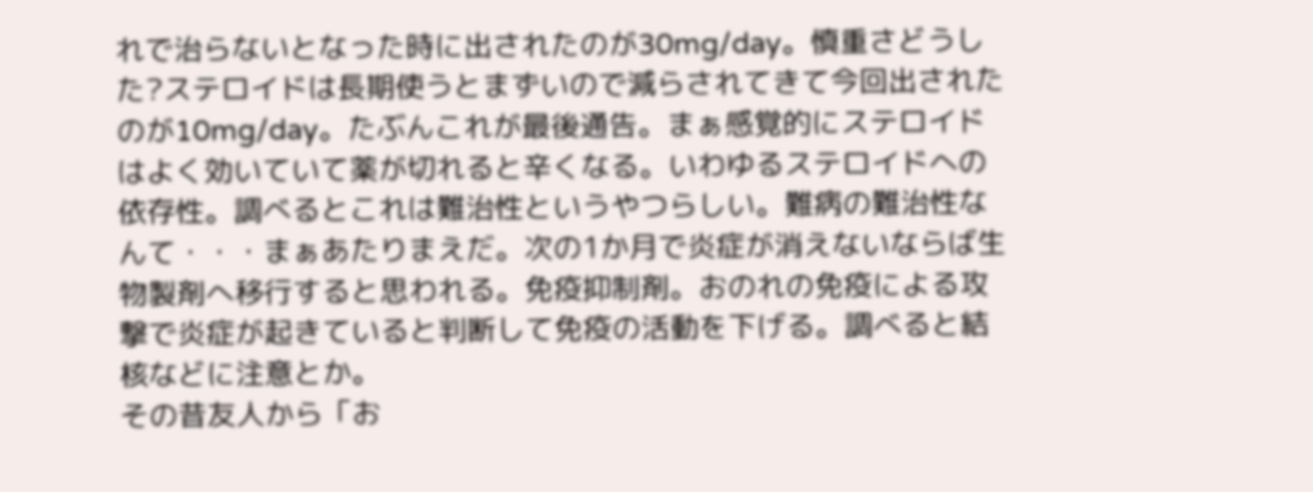れで治らないとなった時に出されたのが30mg/day。慎重さどうした?ステロイドは長期使うとまずいので減らされてきて今回出されたのが10mg/day。たぶんこれが最後通告。まぁ感覚的にステロイドはよく効いていて薬が切れると辛くなる。いわゆるステロイドへの依存性。調べるとこれは難治性というやつらしい。難病の難治性なんて・・・まぁあたりまえだ。次の1か月で炎症が消えないならば生物製剤へ移行すると思われる。免疫抑制剤。おのれの免疫による攻撃で炎症が起きていると判断して免疫の活動を下げる。調べると結核などに注意とか。
その昔友人から「お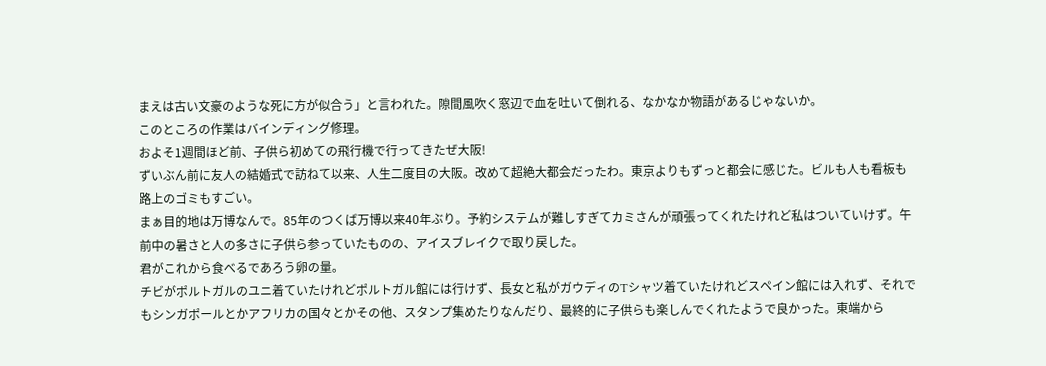まえは古い文豪のような死に方が似合う」と言われた。隙間風吹く窓辺で血を吐いて倒れる、なかなか物語があるじゃないか。
このところの作業はバインディング修理。
およそ1週間ほど前、子供ら初めての飛行機で行ってきたぜ大阪!
ずいぶん前に友人の結婚式で訪ねて以来、人生二度目の大阪。改めて超絶大都会だったわ。東京よりもずっと都会に感じた。ビルも人も看板も路上のゴミもすごい。
まぁ目的地は万博なんで。85年のつくば万博以来40年ぶり。予約システムが難しすぎてカミさんが頑張ってくれたけれど私はついていけず。午前中の暑さと人の多さに子供ら参っていたものの、アイスブレイクで取り戻した。
君がこれから食べるであろう卵の量。
チビがポルトガルのユニ着ていたけれどポルトガル館には行けず、長女と私がガウディのTシャツ着ていたけれどスペイン館には入れず、それでもシンガポールとかアフリカの国々とかその他、スタンプ集めたりなんだり、最終的に子供らも楽しんでくれたようで良かった。東端から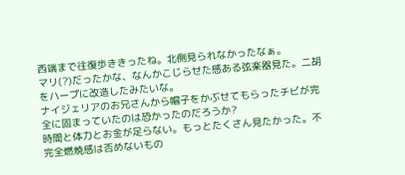西端まで往復歩ききったね。北側見られなかったなぁ。
マリ(?)だったかな、なんかこじらせた感ある弦楽器見た。二胡をハープに改造したみたいな。
ナイジェリアのお兄さんから帽子をかぶせてもらったチビが完全に固まっていたのは恐かったのだろうか?
時間と体力とお金が足らない。もっとたくさん見たかった。不完全燃焼感は否めないもの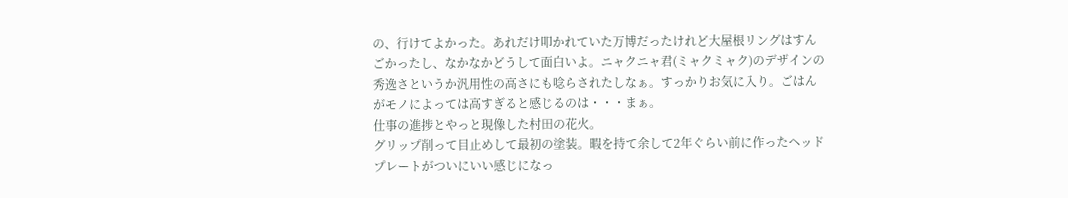の、行けてよかった。あれだけ叩かれていた万博だったけれど大屋根リングはすんごかったし、なかなかどうして面白いよ。ニャクニャ君(ミャクミャク)のデザインの秀逸さというか汎用性の高さにも唸らされたしなぁ。すっかりお気に入り。ごはんがモノによっては高すぎると感じるのは・・・まぁ。
仕事の進捗とやっと現像した村田の花火。
グリップ削って目止めして最初の塗装。暇を持て余して2年ぐらい前に作ったヘッドプレートがついにいい感じになっ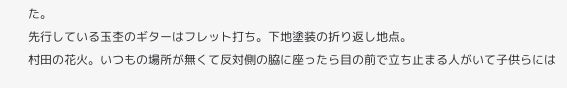た。
先行している玉杢のギターはフレット打ち。下地塗装の折り返し地点。
村田の花火。いつもの場所が無くて反対側の脇に座ったら目の前で立ち止まる人がいて子供らには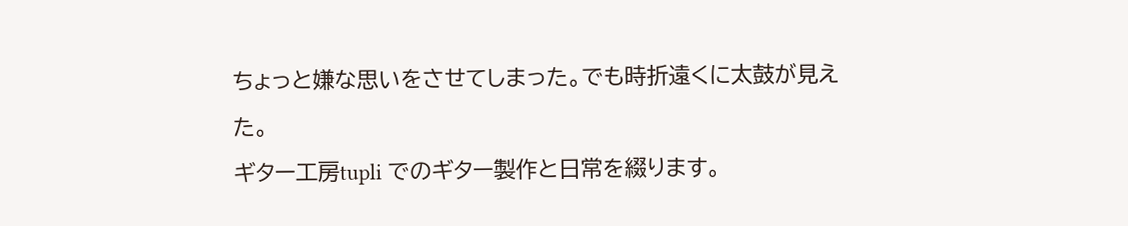ちょっと嫌な思いをさせてしまった。でも時折遠くに太鼓が見えた。
ギター工房tupli でのギター製作と日常を綴ります。